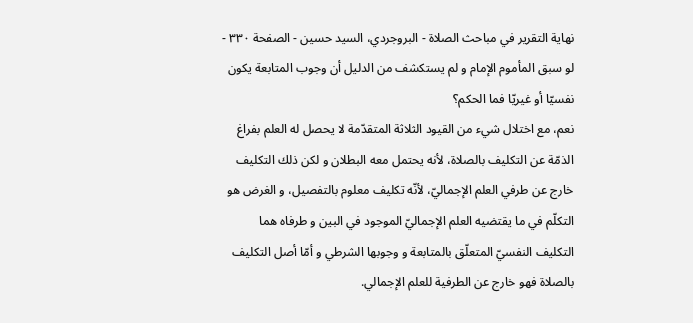نهاية التقرير في مباحث الصلاة - البروجردي، السيد حسين - الصفحة ٣٣٠ - لو سبق المأموم الإمام و لم يستكشف من الدليل أن وجوب المتابعة يكون نفسيّا أو غيريّا فما الحكم؟
نعم، مع اختلال شيء من القيود الثلاثة المتقدّمة لا يحصل له العلم بفراغ الذمّة عن التكليف بالصلاة، لأنه يحتمل معه البطلان و لكن ذلك التكليف خارج عن طرفي العلم الإجماليّ، لأنّه تكليف معلوم بالتفصيل، و الغرض هو التكلّم في ما يقتضيه العلم الإجماليّ الموجود في البين و طرفاه هما التكليف النفسيّ المتعلّق بالمتابعة و وجوبها الشرطي و أمّا أصل التكليف بالصلاة فهو خارج عن الطرفية للعلم الإجمالي.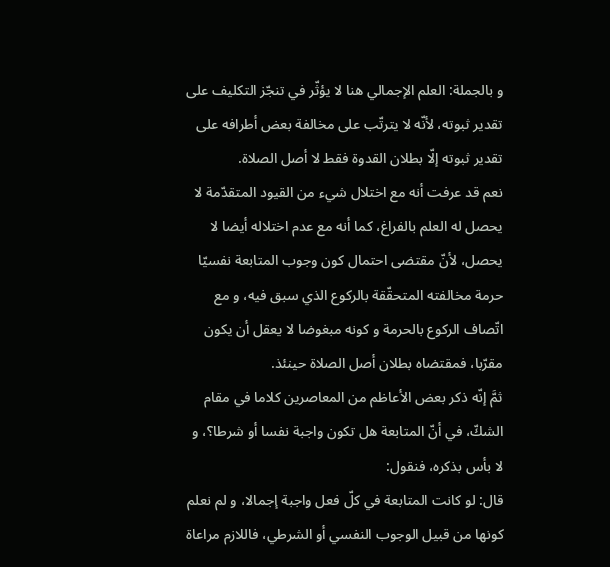و بالجملة: العلم الإجمالي هنا لا يؤثّر في تنجّز التكليف على تقدير ثبوته، لأنّه لا يترتّب على مخالفة بعض أطرافه على تقدير ثبوته إلّا بطلان القدوة فقط لا أصل الصلاة.
نعم قد عرفت أنه مع اختلال شيء من القيود المتقدّمة لا يحصل له العلم بالفراغ، كما أنه مع عدم اختلاله أيضا لا يحصل، لأنّ مقتضى احتمال كون وجوب المتابعة نفسيّا حرمة مخالفته المتحقّقة بالركوع الذي سبق فيه، و مع اتّصاف الركوع بالحرمة و كونه مبغوضا لا يعقل أن يكون مقرّبا، فمقتضاه بطلان أصل الصلاة حينئذ.
ثمَّ إنّه ذكر بعض الأعاظم من المعاصرين كلاما في مقام الشكّ، في أنّ المتابعة هل تكون واجبة نفسا أو شرطا؟، و لا بأس بذكره، فنقول:
قال: لو كانت المتابعة في كلّ فعل واجبة إجمالا، و لم نعلم كونها من قبيل الوجوب النفسي أو الشرطي، فاللازم مراعاة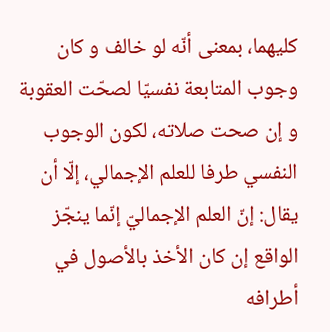كليهما، بمعنى أنّه لو خالف و كان وجوب المتابعة نفسيّا لصحّت العقوبة و إن صحت صلاته، لكون الوجوب النفسي طرفا للعلم الإجمالي، إلّا أن يقال: إنّ العلم الإجماليّ إنّما ينجّز الواقع إن كان الأخذ بالأصول في أطرافه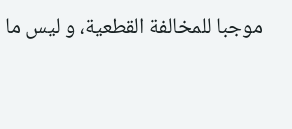موجبا للمخالفة القطعية، و ليس ما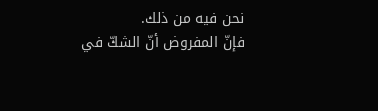نحن فيه من ذلك.
فإنّ المفروض أنّ الشكّ في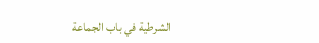الشرطية في باب الجماعة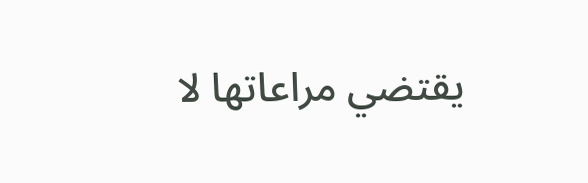يقتضي مراعاتها لا